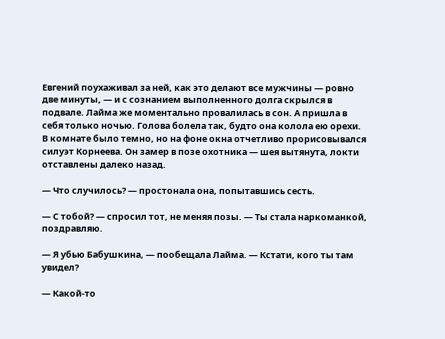Евгений поухаживал за ней, как это делают все мужчины — ровно две минуты, — и с сознанием выполненного долга скрылся в подвале. Лайма же моментально провалилась в сон. А пришла в себя только ночью. Голова болела так, будто она колола ею орехи. В комнате было темно, но на фоне окна отчетливо прорисовывался силуэт Корнеева. Он замер в позе охотника — шея вытянута, локти отставлены далеко назад.

— Что случилось? — простонала она, попытавшись сесть.

— С тобой? — спросил тот, не меняя позы. — Ты стала наркоманкой, поздравляю.

— Я убью Бабушкина, — пообещала Лайма. — Кстати, кого ты там увидел?

— Какой-то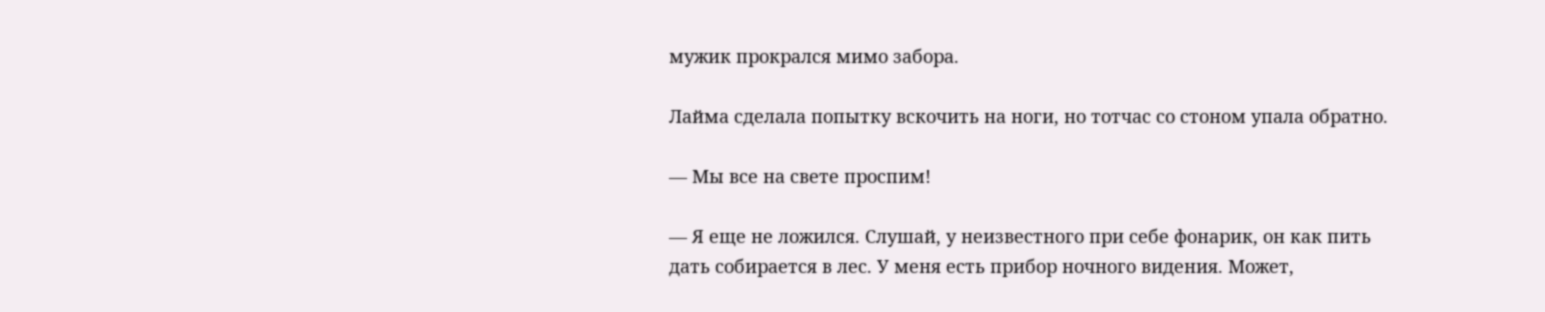мужик прокрался мимо забора.

Лайма сделала попытку вскочить на ноги, но тотчас со стоном упала обратно.

— Мы все на свете проспим!

— Я еще не ложился. Слушай, у неизвестного при себе фонарик, он как пить дать собирается в лес. У меня есть прибор ночного видения. Может,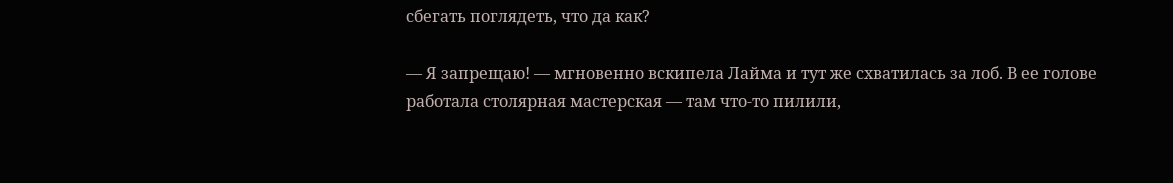сбегать поглядеть, что да как?

— Я запрещаю! — мгновенно вскипела Лайма и тут же схватилась за лоб. В ее голове работала столярная мастерская — там что-то пилили,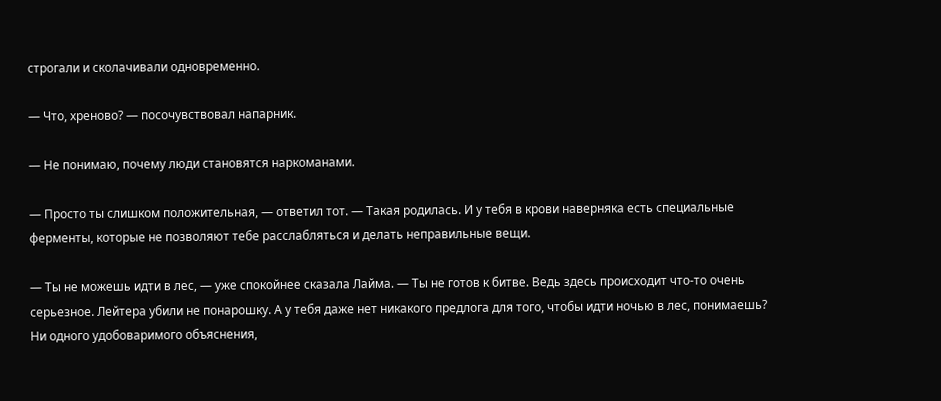строгали и сколачивали одновременно.

— Что, хреново? — посочувствовал напарник.

— Не понимаю, почему люди становятся наркоманами.

— Просто ты слишком положительная, — ответил тот. — Такая родилась. И у тебя в крови наверняка есть специальные ферменты, которые не позволяют тебе расслабляться и делать неправильные вещи.

— Ты не можешь идти в лес, — уже спокойнее сказала Лайма. — Ты не готов к битве. Ведь здесь происходит что-то очень серьезное. Лейтера убили не понарошку. А у тебя даже нет никакого предлога для того, чтобы идти ночью в лес, понимаешь? Ни одного удобоваримого объяснения,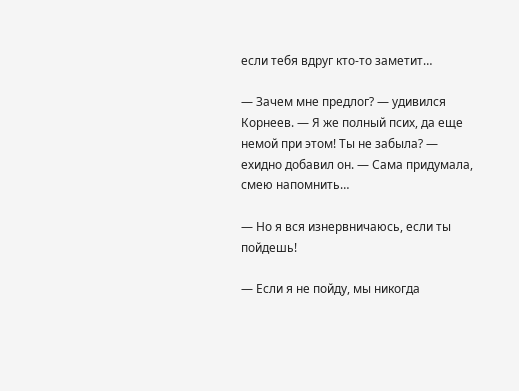если тебя вдруг кто-то заметит…

— Зачем мне предлог? — удивился Корнеев. — Я же полный псих, да еще немой при этом! Ты не забыла? — ехидно добавил он. — Сама придумала, смею напомнить…

— Но я вся изнервничаюсь, если ты пойдешь!

— Если я не пойду, мы никогда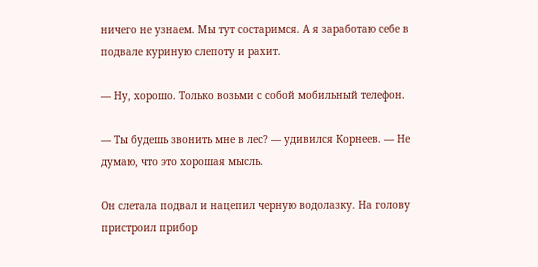ничего не узнаем. Мы тут состаримся. А я заработаю себе в подвале куриную слепоту и рахит.

— Ну, хорошо. Только возьми с собой мобильный телефон.

— Ты будешь звонить мне в лес? — удивился Корнеев. — Не думаю, что это хорошая мысль.

Он слетала подвал и нацепил черную водолазку. На голову пристроил прибор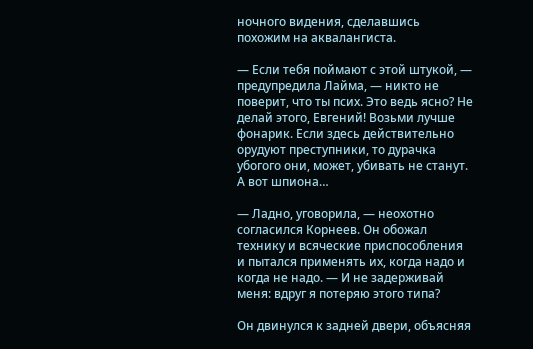ночного видения, сделавшись похожим на аквалангиста.

— Если тебя поймают с этой штукой, — предупредила Лайма, — никто не поверит, что ты псих. Это ведь ясно? Не делай этого, Евгений! Возьми лучше фонарик. Если здесь действительно орудуют преступники, то дурачка убогого они, может, убивать не станут. А вот шпиона…

— Ладно, уговорила, — неохотно согласился Корнеев. Он обожал технику и всяческие приспособления и пытался применять их, когда надо и когда не надо. — И не задерживай меня: вдруг я потеряю этого типа?

Он двинулся к задней двери, объясняя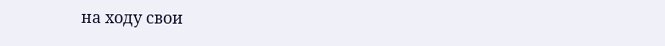на ходу свои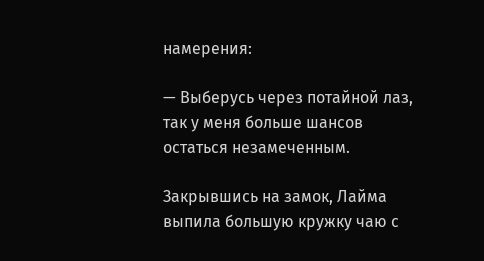намерения:

— Выберусь через потайной лаз, так у меня больше шансов остаться незамеченным.

Закрывшись на замок, Лайма выпила большую кружку чаю с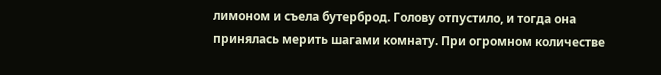лимоном и съела бутерброд. Голову отпустило, и тогда она принялась мерить шагами комнату. При огромном количестве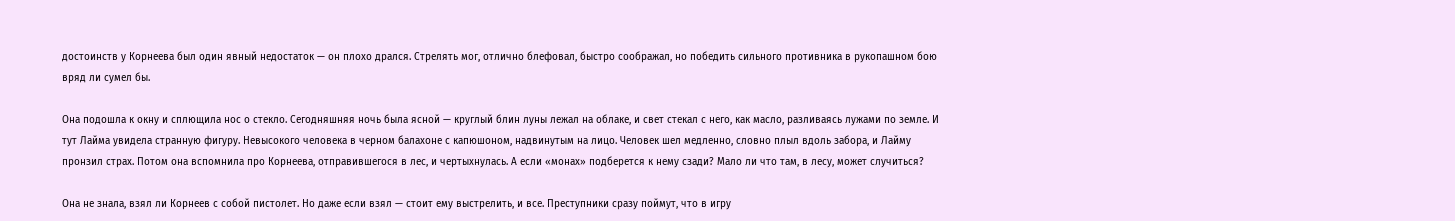достоинств у Корнеева был один явный недостаток — он плохо дрался. Стрелять мог, отлично блефовал, быстро соображал, но победить сильного противника в рукопашном бою вряд ли сумел бы.

Она подошла к окну и сплющила нос о стекло. Сегодняшняя ночь была ясной — круглый блин луны лежал на облаке, и свет стекал с него, как масло, разливаясь лужами по земле. И тут Лайма увидела странную фигуру. Невысокого человека в черном балахоне с капюшоном, надвинутым на лицо. Человек шел медленно, словно плыл вдоль забора, и Лайму пронзил страх. Потом она вспомнила про Корнеева, отправившегося в лес, и чертыхнулась. А если «монах» подберется к нему сзади? Мало ли что там, в лесу, может случиться?

Она не знала, взял ли Корнеев с собой пистолет. Но даже если взял — стоит ему выстрелить, и все. Преступники сразу поймут, что в игру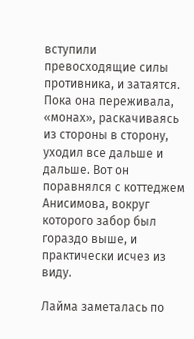вступили превосходящие силы противника, и затаятся. Пока она переживала, «монах», раскачиваясь из стороны в сторону, уходил все дальше и дальше. Вот он поравнялся с коттеджем Анисимова, вокруг которого забор был гораздо выше, и практически исчез из виду.

Лайма заметалась по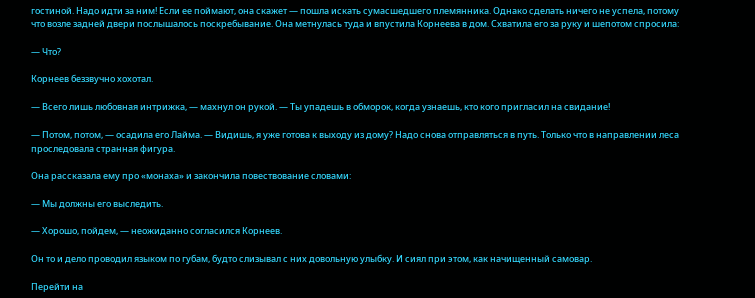гостиной. Надо идти за ним! Если ее поймают, она скажет — пошла искать сумасшедшего племянника. Однако сделать ничего не успела, потому что возле задней двери послышалось поскребывание. Она метнулась туда и впустила Корнеева в дом. Схватила его за руку и шепотом спросила:

— Что?

Корнеев беззвучно хохотал.

— Всего лишь любовная интрижка, — махнул он рукой. — Ты упадешь в обморок, когда узнаешь, кто кого пригласил на свидание!

— Потом, потом, — осадила его Лайма. — Видишь, я уже готова к выходу из дому? Надо снова отправляться в путь. Только что в направлении леса проследовала странная фигура.

Она рассказала ему про «монаха» и закончила повествование словами:

— Мы должны его выследить.

— Хорошо, пойдем, — неожиданно согласился Корнеев.

Он то и дело проводил языком по губам, будто слизывал с них довольную улыбку. И сиял при этом, как начищенный самовар.

Перейти на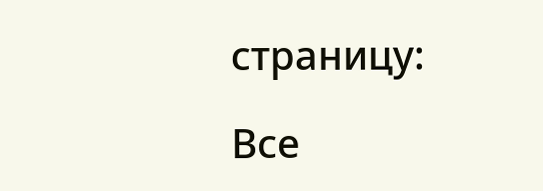страницу:

Все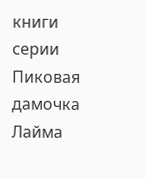книги серии Пиковая дамочка Лайма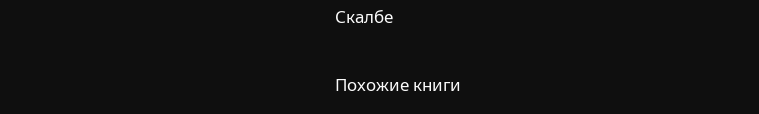Скалбе

Похожие книги